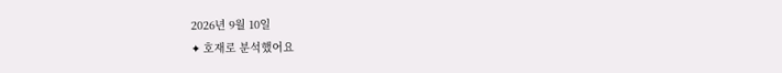2026년 9월 10일
✦ 호재로 분석했어요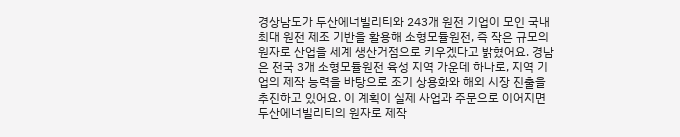경상남도가 두산에너빌리티와 243개 원전 기업이 모인 국내 최대 원전 제조 기반을 활용해 소형모듈원전, 즉 작은 규모의 원자로 산업을 세계 생산거점으로 키우겠다고 밝혔어요. 경남은 전국 3개 소형모듈원전 육성 지역 가운데 하나로, 지역 기업의 제작 능력을 바탕으로 조기 상용화와 해외 시장 진출을 추진하고 있어요. 이 계획이 실제 사업과 주문으로 이어지면 두산에너빌리티의 원자로 제작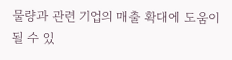물량과 관련 기업의 매출 확대에 도움이 될 수 있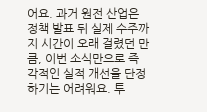어요. 과거 원전 산업은 정책 발표 뒤 실제 수주까지 시간이 오래 걸렸던 만큼, 이번 소식만으로 즉각적인 실적 개선을 단정하기는 어려워요. 투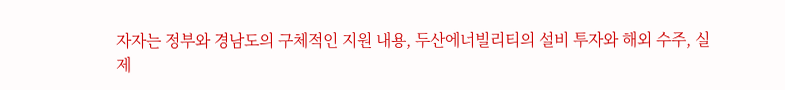자자는 정부와 경남도의 구체적인 지원 내용, 두산에너빌리티의 설비 투자와 해외 수주, 실제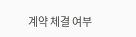계약 체결 여부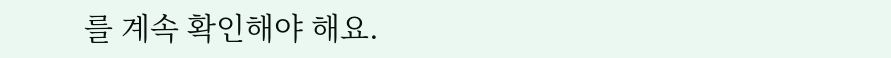를 계속 확인해야 해요.